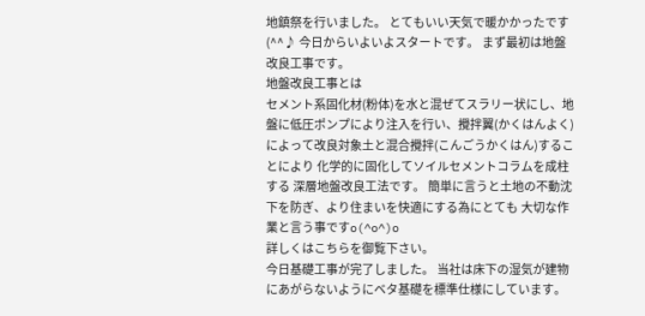地鎮祭を行いました。 とてもいい天気で暖かかったです(^^♪ 今日からいよいよスタートです。 まず最初は地盤改良工事です。
地盤改良工事とは
セメント系固化材(粉体)を水と混ぜてスラリー状にし、地盤に低圧ポンプにより注入を行い、攪拌翼(かくはんよく)によって改良対象土と混合攪拌(こんごうかくはん)することにより 化学的に固化してソイルセメントコラムを成柱する 深層地盤改良工法です。 簡単に言うと土地の不動沈下を防ぎ、より住まいを快適にする為にとても 大切な作業と言う事ですo(^o^)o
詳しくはこちらを御覧下さい。
今日基礎工事が完了しました。 当社は床下の湿気が建物にあがらないようにベタ基礎を標準仕様にしています。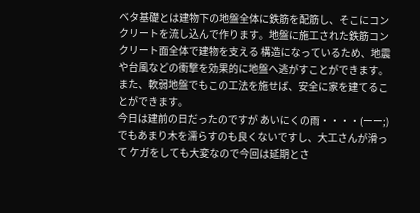ベタ基礎とは建物下の地盤全体に鉄筋を配筋し、そこにコンクリートを流し込んで作ります。地盤に施工された鉄筋コンクリート面全体で建物を支える 構造になっているため、地震や台風などの衝撃を効果的に地盤へ逃がすことができます。また、軟弱地盤でもこの工法を施せば、安全に家を建てることができます。
今日は建前の日だったのですが あいにくの雨・・・・(ーー;) でもあまり木を濡らすのも良くないですし、大工さんが滑って ケガをしても大変なので今回は延期とさ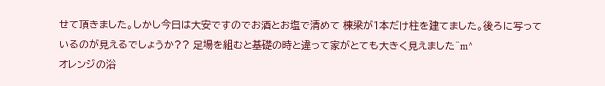せて頂きました。しかし今日は大安ですのでお酒とお塩で清めて 棟梁が1本だけ柱を建てました。後ろに写っているのが見えるでしょうか?? 足場を組むと基礎の時と違って家がとても大きく見えました^m^
オレンジの浴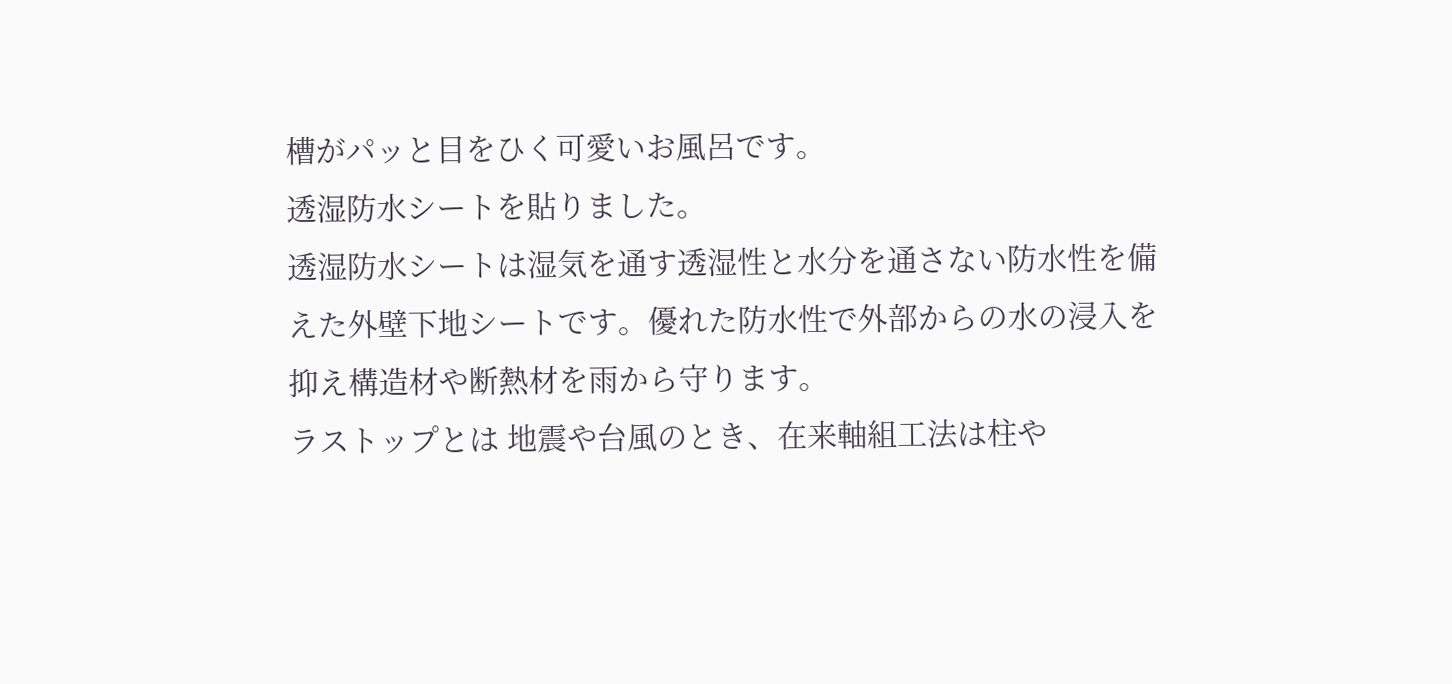槽がパッと目をひく可愛いお風呂です。
透湿防水シートを貼りました。
透湿防水シートは湿気を通す透湿性と水分を通さない防水性を備えた外壁下地シートです。優れた防水性で外部からの水の浸入を抑え構造材や断熱材を雨から守ります。
ラストップとは 地震や台風のとき、在来軸組工法は柱や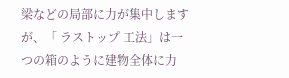梁などの局部に力が集中しますが、「 ラストップ 工法」は一つの箱のように建物全体に力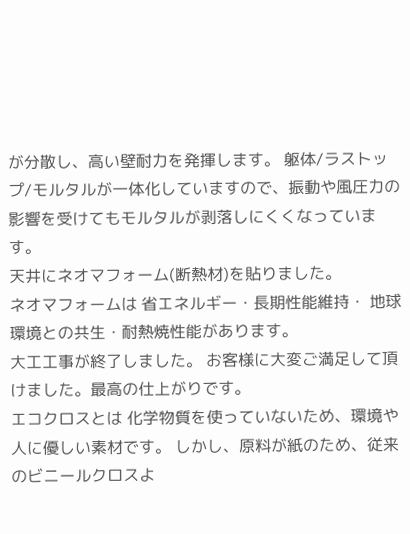が分散し、高い壁耐力を発揮します。 躯体/ラストップ/モルタルが一体化していますので、振動や風圧力の影響を受けてもモルタルが剥落しにくくなっています。
天井にネオマフォーム(断熱材)を貼りました。
ネオマフォームは 省エネルギー・長期性能維持・ 地球環境との共生・耐熱焼性能があります。
大工工事が終了しました。 お客様に大変ご満足して頂けました。最高の仕上がりです。
エコクロスとは 化学物質を使っていないため、環境や人に優しい素材です。 しかし、原料が紙のため、従来のビニールクロスよ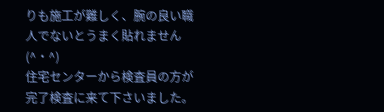りも施工が難しく、腕の良い職人でないとうまく貼れません(^・^)
住宅センターから検査員の方が完了検査に来て下さいました。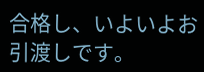合格し、いよいよお引渡しです。